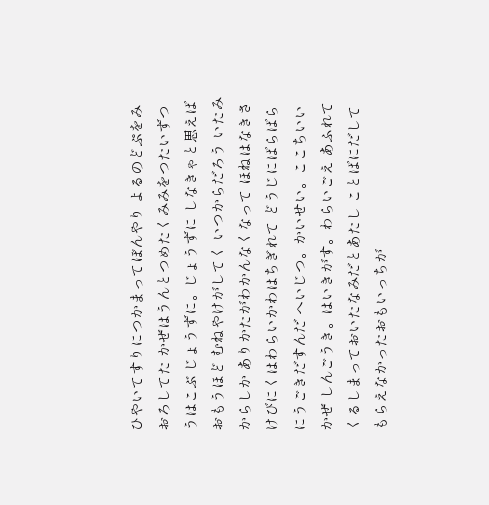ひやいてすりにつかまってぼんやり よるのどぷをみおろしてた かぜはうんとつめたくみみをつたいずつうはこぶ じょうずに。じょうずに しなきゃと思えばおもうほど むねやけがしてく いつからだろう いたみからしか ありかたがわかんなくなって ほねはなきさけびにくはわらいかわはちぎれて どうじにばらばらにうごきだすんだ へいじつ。かいせい。ここちいいかぜ しんごうき。はいきがす。わらいごえ あふれてくるしまっておいたなみだとあたし ことばにだして もらえなかったおもいっちが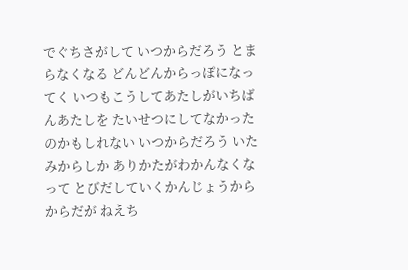でぐちさがして いつからだろう とまらなくなる どんどんからっぽになってく いつもこうしてあたしがいちばんあたしを たいせつにしてなかったのかもしれない いつからだろう いたみからしか ありかたがわかんなくなって とびだしていくかんじょうからからだが ねえち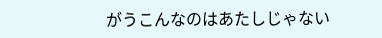がうこんなのはあたしじゃない